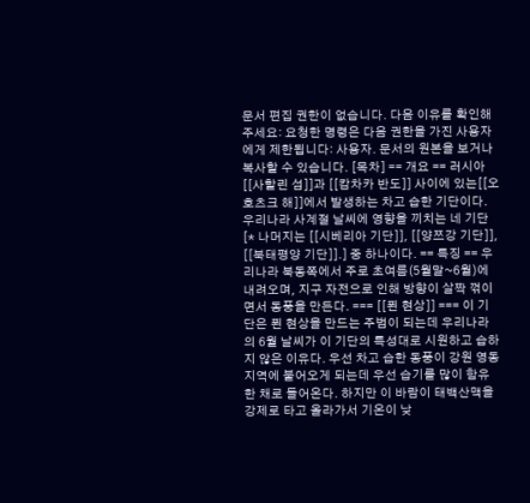문서 편집 권한이 없습니다. 다음 이유를 확인해주세요: 요청한 명령은 다음 권한을 가진 사용자에게 제한됩니다: 사용자. 문서의 원본을 보거나 복사할 수 있습니다. [목차] == 개요 == 러시아 [[사할린 섬]]과 [[캄차카 반도]] 사이에 있는[[오호츠크 해]]에서 발생하는 차고 습한 기단이다. 우리나라 사계절 날씨에 영향을 끼치는 네 기단[* 나머지는 [[시베리아 기단]], [[양쯔강 기단]], [[북태평양 기단]].] 중 하나이다. == 특징 == 우리나라 북동쪽에서 주로 초여름(5월말~6월)에 내려오며, 지구 자전으로 인해 방향이 살짝 꺾이면서 동풍을 만든다. === [[푄 현상]] === 이 기단은 푄 현상을 만드는 주범이 되는데 우리나라의 6월 날씨가 이 기단의 특성대로 시원하고 습하지 않은 이유다. 우선 차고 습한 동풍이 강원 영동 지역에 불어오게 되는데 우선 습기를 많이 함유한 채로 들어온다. 하지만 이 바람이 태백산맥을 강제로 타고 올라가서 기온이 낮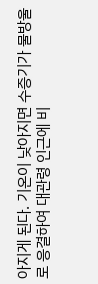아지게 된다. 기온이 낮아지면 수증기가 물방울로 응결하여 대관령 인근에 비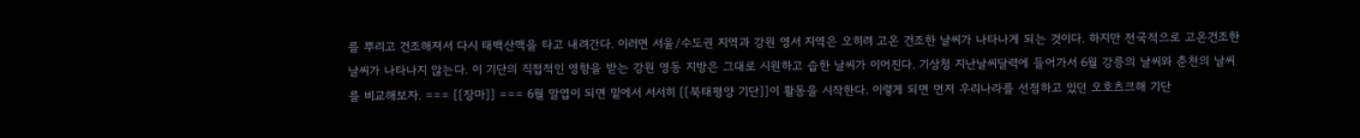를 뿌리고 건조해져서 다시 태백산맥을 타고 내려간다. 이러면 서울/수도권 지역과 강원 영서 지역은 오히려 고온 건조한 날씨가 나타나게 되는 것이다. 하지만 전국적으로 고온건조한 날씨가 나타나지 않는다. 이 기단의 직접적인 영향을 받는 강원 영동 지방은 그대로 시원하고 습한 날씨가 이어진다. 기상청 지난날씨달력에 들어가서 6월 강릉의 날씨와 춘천의 날씨를 비교해보자. === [[장마]] === 6월 말엽이 되면 밑에서 서서히 [[북태평양 기단]]이 활동을 시작한다. 이렇게 되면 먼저 우리나라를 선점하고 있던 오호츠크해 기단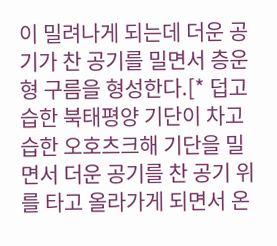이 밀려나게 되는데 더운 공기가 찬 공기를 밀면서 층운형 구름을 형성한다.[* 덥고 습한 북태평양 기단이 차고 습한 오호츠크해 기단을 밀면서 더운 공기를 찬 공기 위를 타고 올라가게 되면서 온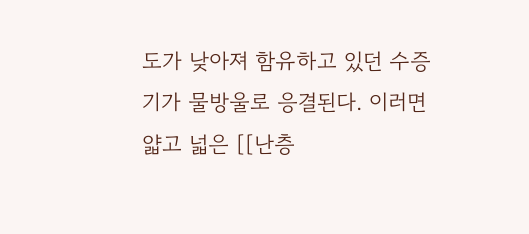도가 낮아져 함유하고 있던 수증기가 물방울로 응결된다. 이러면 얇고 넓은 [[난층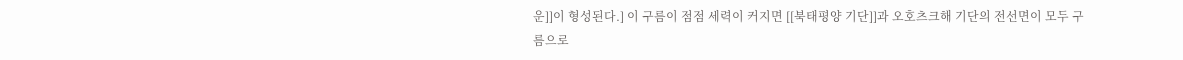운]]이 형성된다.] 이 구름이 점점 세력이 커지면 [[북태평양 기단]]과 오호츠크해 기단의 전선면이 모두 구름으로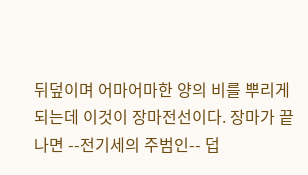뒤덮이며 어마어마한 양의 비를 뿌리게 되는데 이것이 장마전선이다. 장마가 끝나면 --전기세의 주범인-- 덥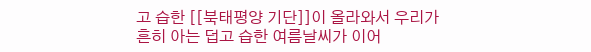고 습한 [[북태평양 기단]]이 올라와서 우리가 흔히 아는 덥고 습한 여름날씨가 이어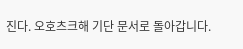진다. 오호츠크해 기단 문서로 돌아갑니다.